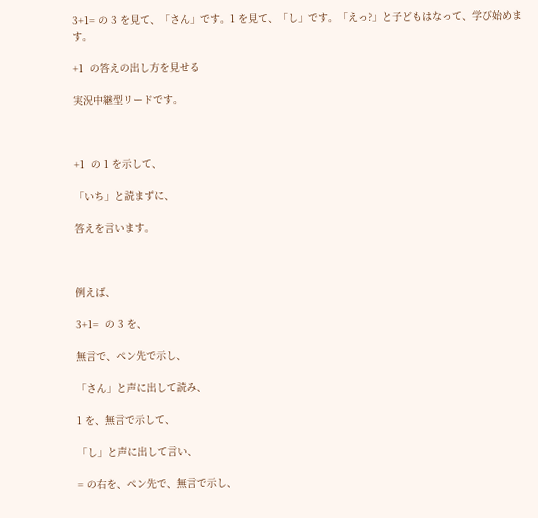3+1= の 3 を見て、「さん」です。1 を見て、「し」です。「えっ?」と子どもはなって、学び始めます。

+1  の答えの出し方を見せる

実況中継型リードです。



+1  の 1 を示して、

「いち」と読まずに、

答えを言います。



例えば、

3+1=  の 3 を、

無言で、ペン先で示し、

「さん」と声に出して読み、

1 を、無言で示して、

「し」と声に出して言い、

= の右を、ペン先で、無言で示し、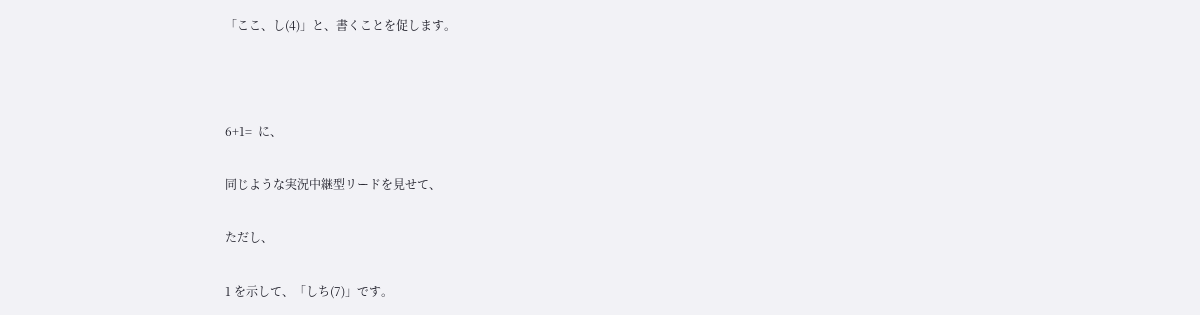「ここ、し(4)」と、書くことを促します。



6+1=  に、

同じような実況中継型リードを見せて、

ただし、

1 を示して、「しち(7)」です。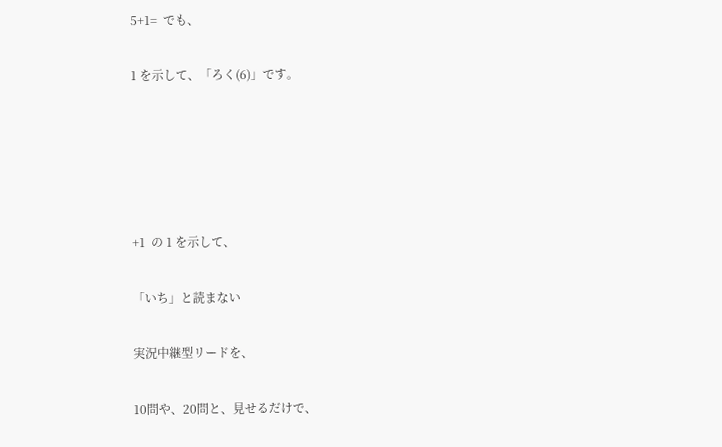5+1=  でも、

1 を示して、「ろく(6)」です。





+1  の 1 を示して、

「いち」と読まない

実況中継型リードを、

10問や、20問と、見せるだけで、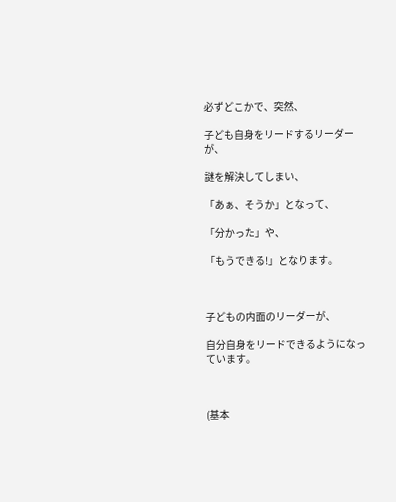必ずどこかで、突然、

子ども自身をリードするリーダーが、

謎を解決してしまい、

「あぁ、そうか」となって、

「分かった」や、

「もうできる!」となります。



子どもの内面のリーダーが、

自分自身をリードできるようになっています。



(基本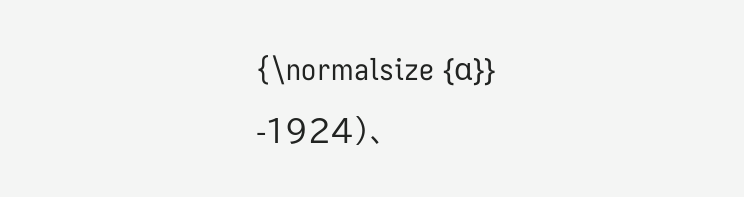{\normalsize {α}} -1924)、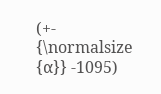(+-  {\normalsize {α}} -1095)